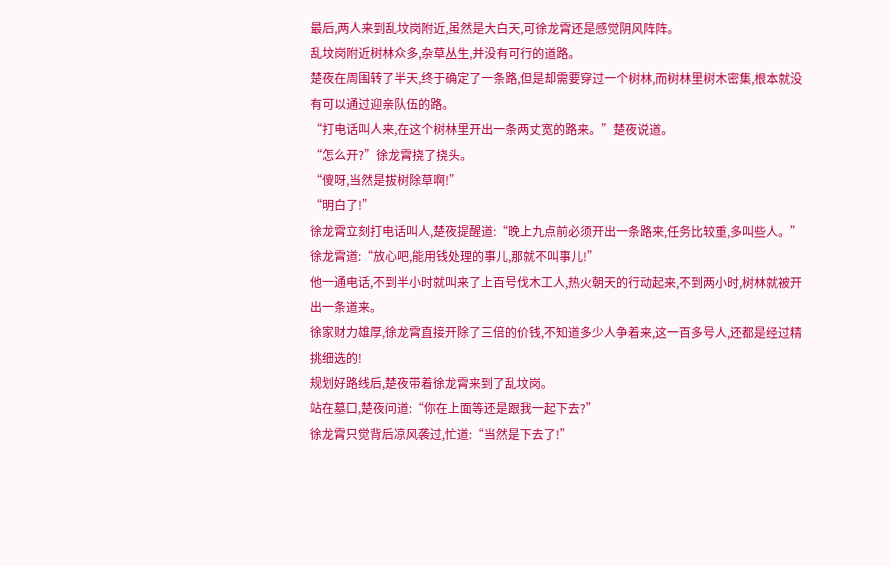最后,两人来到乱坟岗附近,虽然是大白天,可徐龙霄还是感觉阴风阵阵。
乱坟岗附近树林众多,杂草丛生,并没有可行的道路。
楚夜在周围转了半天,终于确定了一条路,但是却需要穿过一个树林,而树林里树木密集,根本就没有可以通过迎亲队伍的路。
“打电话叫人来,在这个树林里开出一条两丈宽的路来。”楚夜说道。
“怎么开?”徐龙霄挠了挠头。
“傻呀,当然是拔树除草啊!”
“明白了!”
徐龙霄立刻打电话叫人,楚夜提醒道:“晚上九点前必须开出一条路来,任务比较重,多叫些人。”
徐龙霄道:“放心吧,能用钱处理的事儿,那就不叫事儿!”
他一通电话,不到半小时就叫来了上百号伐木工人,热火朝天的行动起来,不到两小时,树林就被开出一条道来。
徐家财力雄厚,徐龙霄直接开除了三倍的价钱,不知道多少人争着来,这一百多号人,还都是经过精挑细选的!
规划好路线后,楚夜带着徐龙霄来到了乱坟岗。
站在墓口,楚夜问道:“你在上面等还是跟我一起下去?”
徐龙霄只觉背后凉风袭过,忙道:“当然是下去了!”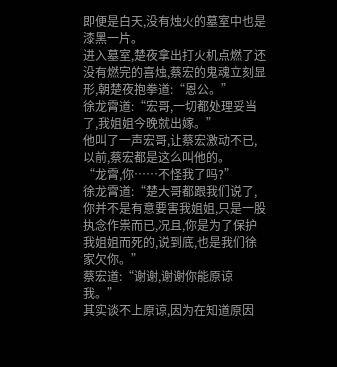即便是白天,没有烛火的墓室中也是漆黑一片。
进入墓室,楚夜拿出打火机点燃了还没有燃完的喜烛,蔡宏的鬼魂立刻显形,朝楚夜抱拳道:“恩公。”
徐龙霄道:“宏哥,一切都处理妥当了,我姐姐今晚就出嫁。”
他叫了一声宏哥,让蔡宏激动不已,以前,蔡宏都是这么叫他的。
“龙霄,你……不怪我了吗?”
徐龙霄道:“楚大哥都跟我们说了,你并不是有意要害我姐姐,只是一股执念作祟而已,况且,你是为了保护我姐姐而死的,说到底,也是我们徐家欠你。”
蔡宏道:“谢谢,谢谢你能原谅我。”
其实谈不上原谅,因为在知道原因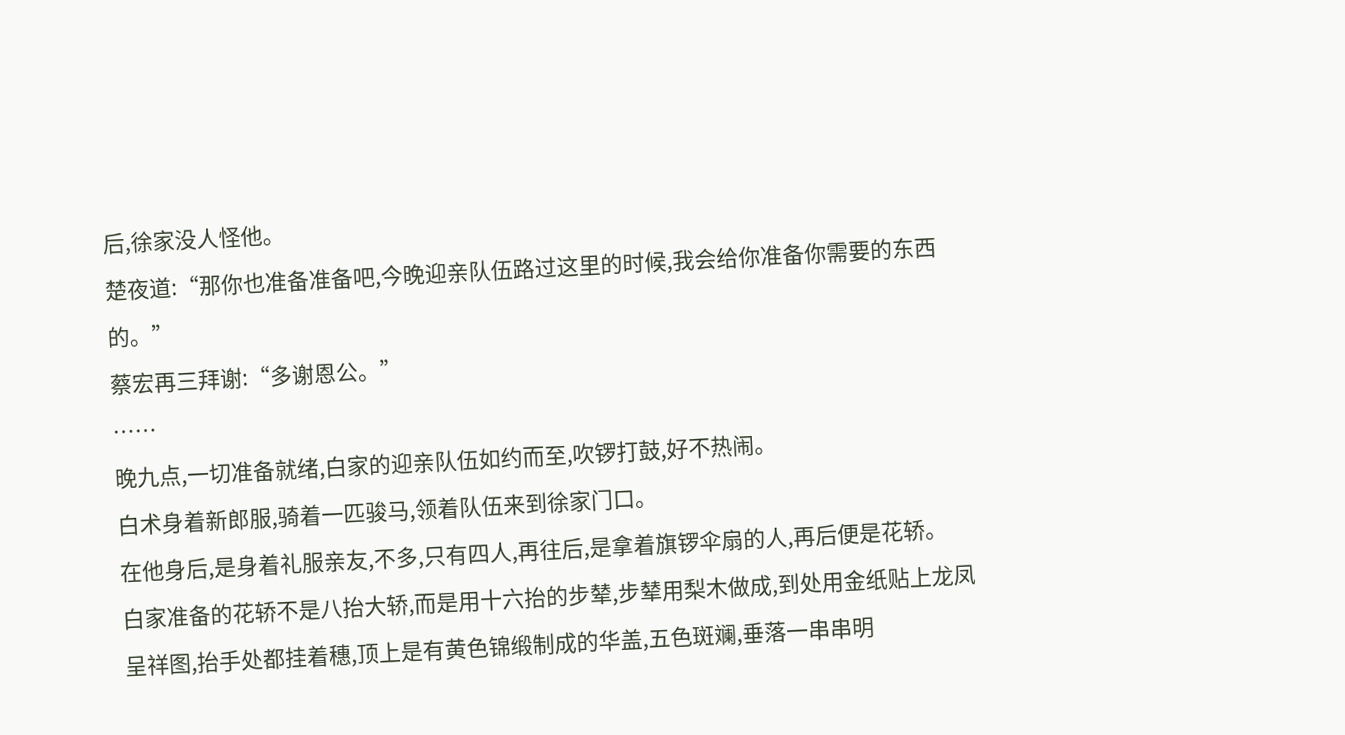后,徐家没人怪他。
楚夜道:“那你也准备准备吧,今晚迎亲队伍路过这里的时候,我会给你准备你需要的东西的。”
蔡宏再三拜谢:“多谢恩公。”
……
晚九点,一切准备就绪,白家的迎亲队伍如约而至,吹锣打鼓,好不热闹。
白术身着新郎服,骑着一匹骏马,领着队伍来到徐家门口。
在他身后,是身着礼服亲友,不多,只有四人,再往后,是拿着旗锣伞扇的人,再后便是花轿。
白家准备的花轿不是八抬大轿,而是用十六抬的步辇,步辇用梨木做成,到处用金纸贴上龙凤呈祥图,抬手处都挂着穗,顶上是有黄色锦缎制成的华盖,五色斑斓,垂落一串串明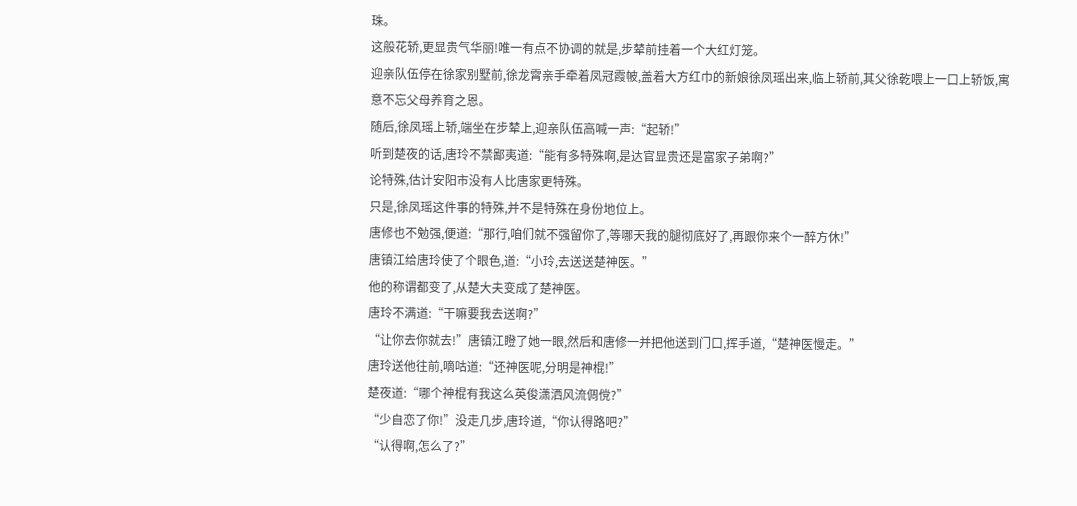珠。
这般花轿,更显贵气华丽!唯一有点不协调的就是,步辇前挂着一个大红灯笼。
迎亲队伍停在徐家别墅前,徐龙霄亲手牵着凤冠霞帔,盖着大方红巾的新娘徐凤瑶出来,临上轿前,其父徐乾喂上一口上轿饭,寓意不忘父母养育之恩。
随后,徐凤瑶上轿,端坐在步辇上,迎亲队伍高喊一声:“起轿!”
听到楚夜的话,唐玲不禁鄙夷道:“能有多特殊啊,是达官显贵还是富家子弟啊?”
论特殊,估计安阳市没有人比唐家更特殊。
只是,徐凤瑶这件事的特殊,并不是特殊在身份地位上。
唐修也不勉强,便道:“那行,咱们就不强留你了,等哪天我的腿彻底好了,再跟你来个一醉方休!”
唐镇江给唐玲使了个眼色,道:“小玲,去送送楚神医。”
他的称谓都变了,从楚大夫变成了楚神医。
唐玲不满道:“干嘛要我去送啊?”
“让你去你就去!”唐镇江瞪了她一眼,然后和唐修一并把他送到门口,挥手道,“楚神医慢走。”
唐玲送他往前,嘀咕道:“还神医呢,分明是神棍!”
楚夜道:“哪个神棍有我这么英俊潇洒风流倜傥?”
“少自恋了你!”没走几步,唐玲道,“你认得路吧?”
“认得啊,怎么了?”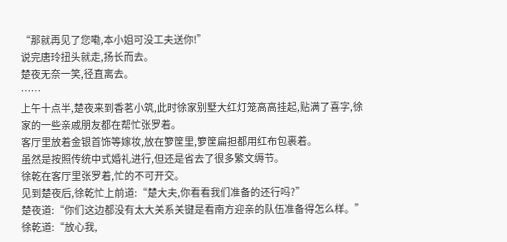“那就再见了您嘞,本小姐可没工夫送你!”
说完唐玲扭头就走,扬长而去。
楚夜无奈一笑,径直离去。
……
上午十点半,楚夜来到香茗小筑,此时徐家别墅大红灯笼高高挂起,贴满了喜字,徐家的一些亲戚朋友都在帮忙张罗着。
客厅里放着金银首饰等嫁妆,放在箩筐里,箩筐扁担都用红布包裹着。
虽然是按照传统中式婚礼进行,但还是省去了很多繁文缛节。
徐乾在客厅里张罗着,忙的不可开交。
见到楚夜后,徐乾忙上前道:“楚大夫,你看看我们准备的还行吗?”
楚夜道:“你们这边都没有太大关系关键是看南方迎亲的队伍准备得怎么样。”
徐乾道:“放心我,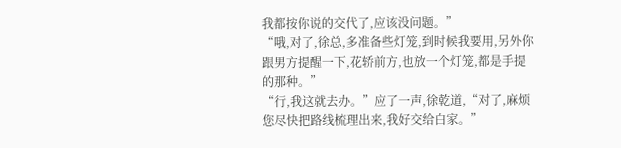我都按你说的交代了,应该没问题。”
“哦,对了,徐总,多准备些灯笼,到时候我要用,另外你跟男方提醒一下,花轿前方,也放一个灯笼,都是手提的那种。”
“行,我这就去办。”应了一声,徐乾道,“对了,麻烦您尽快把路线梳理出来,我好交给白家。”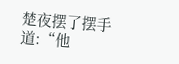楚夜摆了摆手道:“他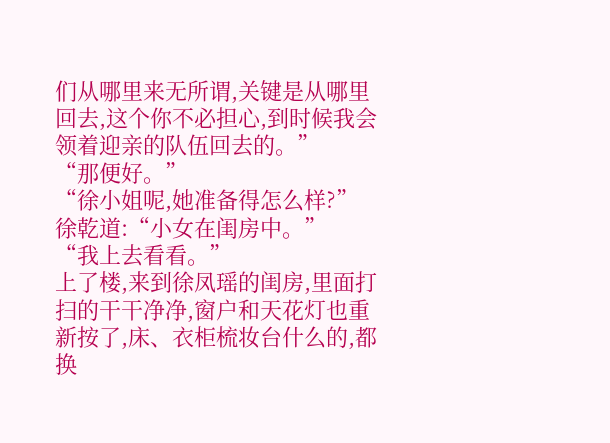们从哪里来无所谓,关键是从哪里回去,这个你不必担心,到时候我会领着迎亲的队伍回去的。”
“那便好。”
“徐小姐呢,她准备得怎么样?”
徐乾道:“小女在闺房中。”
“我上去看看。”
上了楼,来到徐凤瑶的闺房,里面打扫的干干净净,窗户和天花灯也重新按了,床、衣柜梳妆台什么的,都换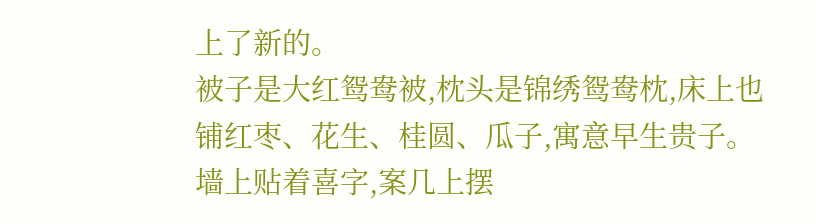上了新的。
被子是大红鸳鸯被,枕头是锦绣鸳鸯枕,床上也铺红枣、花生、桂圆、瓜子,寓意早生贵子。
墙上贴着喜字,案几上摆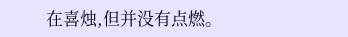在喜烛,但并没有点燃。